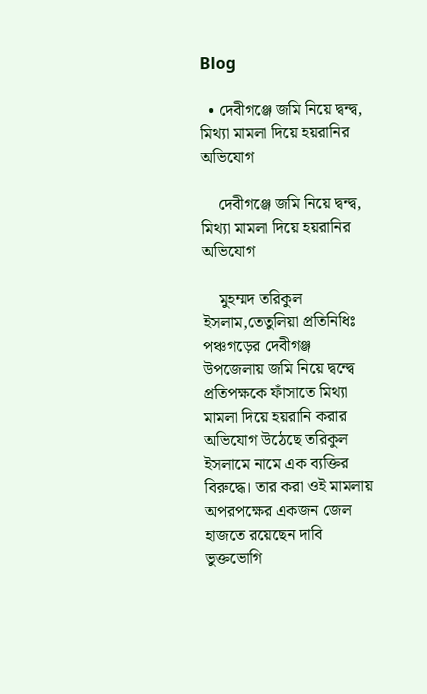Blog

  • দেবীগঞ্জে জমি নিয়ে দ্বন্দ্ব, মিথ্যা মামলা দিয়ে হয়রানির অভিযোগ

    দেবীগঞ্জে জমি নিয়ে দ্বন্দ্ব, মিথ্যা মামলা দিয়ে হয়রানির অভিযোগ

    মুহম্মদ তরিকুল ইসলাম,তেতুলিয়া প্রতিনিধিঃ পঞ্চগড়ের দেবীগঞ্জ উপজেলায় জমি নিয়ে দ্বন্দ্বে প্রতিপক্ষকে ফাঁসাতে মিথ্যা মামলা দিয়ে হয়রানি করার অভিযোগ উঠেছে তরিকুল ইসলামে নামে এক ব্যক্তির বিরুদ্ধে। তার করা ওই মামলায় অপরপক্ষের একজন জেল হাজতে রয়েছেন দাবি ভুক্তভোগি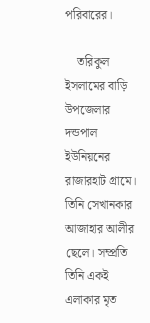পরিবারের।

    তরিকুল ইসলামের বাড়ি উপজেলার দন্ডপাল ইউনিয়নের রাজারহাট গ্রামে। তিনি সেখানকার আজাহার আলীর ছেলে। সম্প্রতি তিনি একই এলাকার মৃত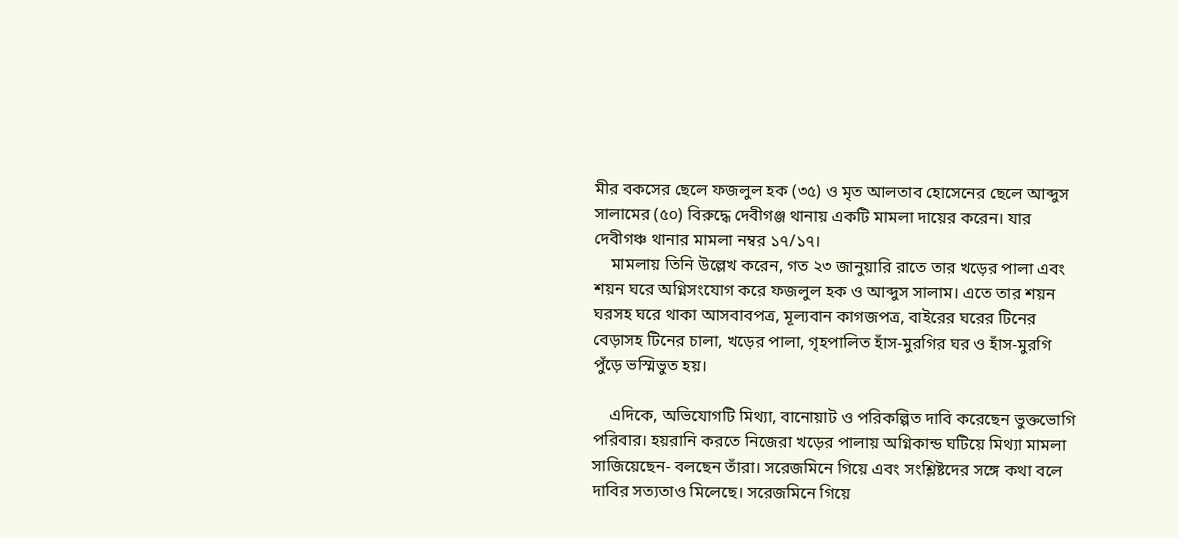মীর বকসের ছেলে ফজলুল হক (৩৫) ও মৃত আলতাব হোসেনের ছেলে আব্দুস সালামের (৫০) বিরুদ্ধে দেবীগঞ্জ থানায় একটি মামলা দায়ের করেন। যার দেবীগঞ্চ থানার মামলা নম্বর ১৭/১৭।
    মামলায় তিনি উল্লেখ করেন, গত ২৩ জানুয়ারি রাতে তার খড়ের পালা এবং শয়ন ঘরে অগ্নিসংযোগ করে ফজলুল হক ও আব্দুস সালাম। এতে তার শয়ন ঘরসহ ঘরে থাকা আসবাবপত্র, মূল্যবান কাগজপত্র, বাইরের ঘরের টিনের বেড়াসহ টিনের চালা, খড়ের পালা, গৃহপালিত হাঁস-মুরগির ঘর ও হাঁস-মুরগি পুঁড়ে ভস্মিভুত হয়।

    এদিকে, অভিযোগটি মিথ্যা, বানোয়াট ও পরিকল্পিত দাবি করেছেন ভুক্তভোগি পরিবার। হয়রানি করতে নিজেরা খড়ের পালায় অগ্নিকান্ড ঘটিয়ে মিথ্যা মামলা সাজিয়েছেন- বলছেন তাঁরা। সরেজমিনে গিয়ে এবং সংশ্লিষ্টদের সঙ্গে কথা বলে দাবির সত্যতাও মিলেছে। সরেজমিনে গিয়ে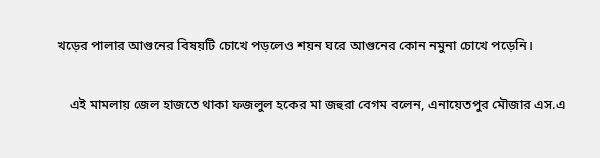খড়ের পালার আগুনের বিষয়টি চোখে পড়লেও শয়ন ঘরে আগুনের কোন নমুনা চোখে পড়েনি।

    এই মামলায় জেল হাজতে থাকা ফজলুল হকের মা জহুরা বেগম বলেন, এনায়েতপুর মৌজার এস.এ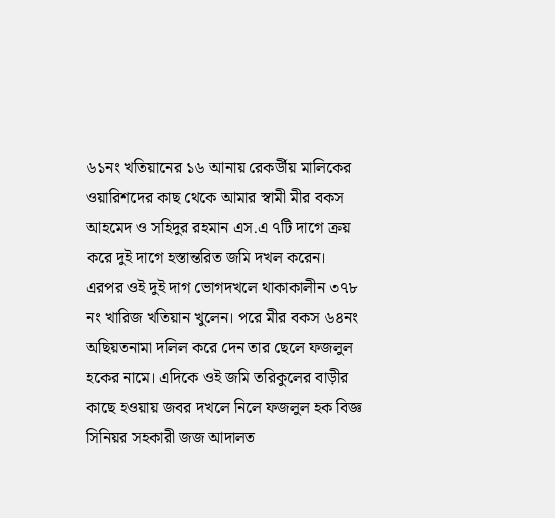৬১নং খতিয়ানের ১৬ আনায় রেকর্ডীয় মালিকের ওয়ারিশদের কাছ থেকে আমার স্বামী মীর বকস আহমেদ ও সহিদুর রহমান এস.এ ৭টি দাগে ক্রয় করে দুই দাগে হস্তান্তরিত জমি দখল করেন। এরপর ওই দুই দাগ ভোগদখলে থাকাকালীন ৩৭৮ নং খারিজ খতিয়ান খুলেন। পরে মীর বকস ৬৪নং অছিয়তনামা দলিল করে দেন তার ছেলে ফজলুল হকের নামে। এদিকে ওই জমি তরিকুলের বাড়ীর কাছে হওয়ায় জবর দখলে নিলে ফজলুল হক বিজ্ঞ সিনিয়র সহকারী জজ আদালত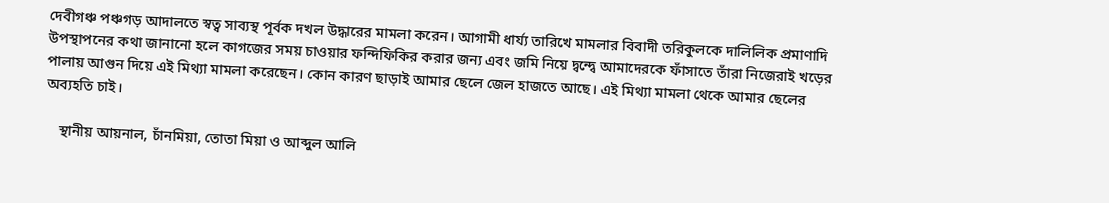দেবীগঞ্চ পঞ্চগড় আদালতে স্বত্ব সাব্যস্থ পূর্বক দখল উদ্ধারের মামলা করেন। আগামী ধার্য্য তারিখে মামলার বিবাদী তরিকুলকে দালিলিক প্রমাণাদি উপস্থাপনের কথা জানানো হলে কাগজের সময় চাওয়ার ফন্দিফিকির করার জন্য এবং জমি নিয়ে দ্বন্দ্বে আমাদেরকে ফাঁসাতে তাঁরা নিজেরাই খড়ের পালায় আগুন দিয়ে এই মিথ্যা মামলা করেছেন। কোন কারণ ছাড়াই আমার ছেলে জেল হাজতে আছে। এই মিথ্যা মামলা থেকে আমার ছেলের অব্যহতি চাই।

    স্থানীয় আয়নাল, চাঁনমিয়া, তোতা মিয়া ও আব্দুল আলি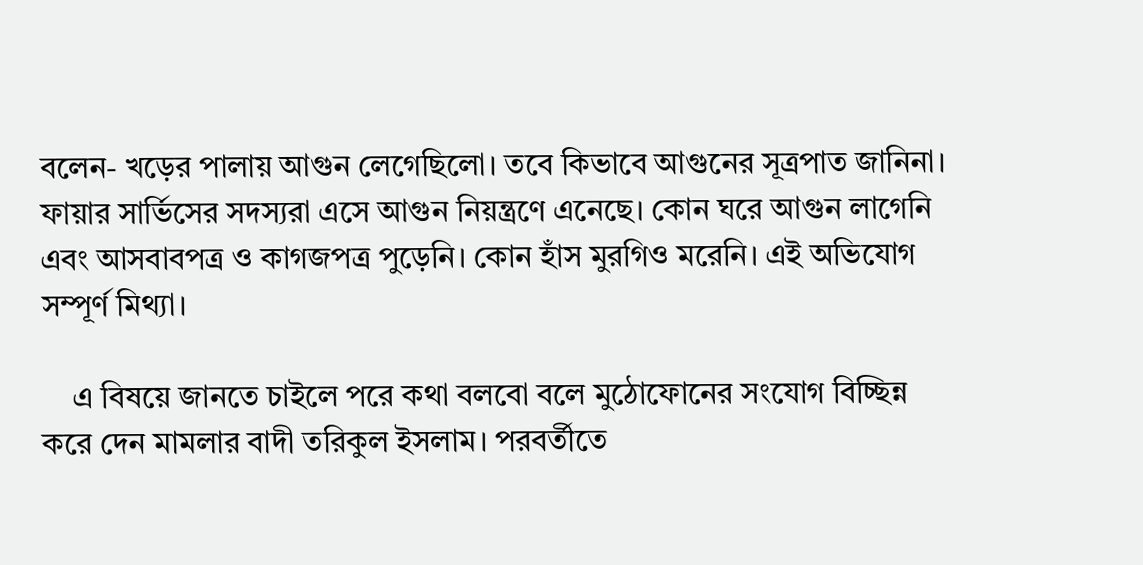বলেন- খড়ের পালায় আগুন লেগেছিলো। তবে কিভাবে আগুনের সূত্রপাত জানিনা। ফায়ার সার্ভিসের সদস্যরা এসে আগুন নিয়ন্ত্রণে এনেছে। কোন ঘরে আগুন লাগেনি এবং আসবাবপত্র ও কাগজপত্র পুড়েনি। কোন হাঁস মুরগিও মরেনি। এই অভিযোগ সম্পূর্ণ মিথ্যা।

    এ বিষয়ে জানতে চাইলে পরে কথা বলবো বলে মুঠোফোনের সংযোগ বিচ্ছিন্ন করে দেন মামলার বাদী তরিকুল ইসলাম। পরবর্তীতে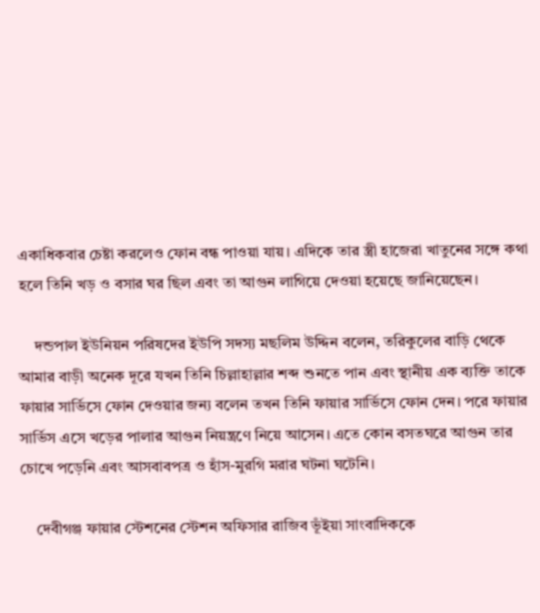একাধিকবার চেষ্টা করলেও ফোন বন্ধ পাওয়া যায়। এদিকে তার স্ত্রী হাজেরা খাতুনের সঙ্গে কথা হলে তিনি খড় ও বসার ঘর ছিল এবং তা আগুন লাগিয়ে দেওয়া হয়েছে জানিয়েছেন।

    দন্ডপাল ইউনিয়ন পরিষদের ইউপি সদস্য মছলিম উদ্দিন বলেন, তরিকুলের বাড়ি থেকে আমার বাড়ী অনেক দূরে যখন তিনি চিল্লাহাল্লার শব্দ শুনতে পান এবং স্থানীয় এক ব্যক্তি তাকে ফায়ার সার্ভিসে ফোন দেওয়ার জন্য বলেন তখন তিনি ফায়ার সার্ভিসে ফোন দেন। পরে ফায়ার সার্ভিস এসে খড়ের পালার আগুন নিয়ন্ত্রণে নিয়ে আসেন। এতে কোন বসতঘরে আগুন তার চোখে পড়েনি এবং আসবাবপত্র ও হাঁস-মুরগি মরার ঘটনা ঘটেনি।

    দেবীগঞ্জ ফায়ার স্টেশনের স্টেশন অফিসার রাজিব ভূঁইয়া সাংবাদিককে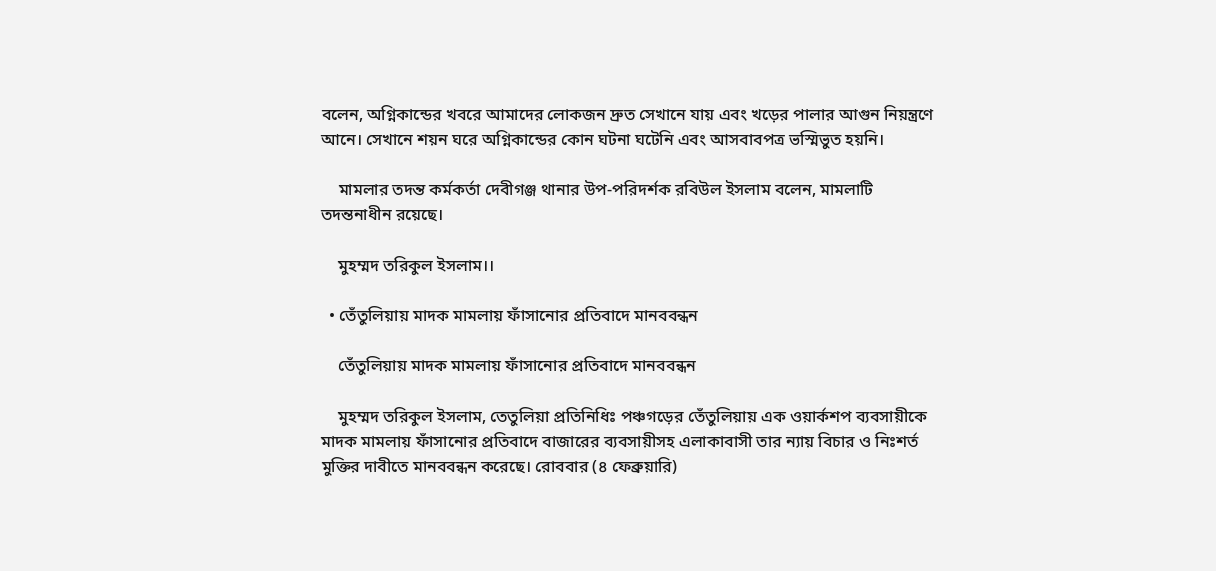বলেন, অগ্নিকান্ডের খবরে আমাদের লোকজন দ্রুত সেখানে যায় এবং খড়ের পালার আগুন নিয়ন্ত্রণে আনে। সেখানে শয়ন ঘরে অগ্নিকান্ডের কোন ঘটনা ঘটেনি এবং আসবাবপত্র ভস্মিভুত হয়নি।

    মামলার তদন্ত কর্মকর্তা দেবীগঞ্জ থানার উপ-পরিদর্শক রবিউল ইসলাম বলেন, মামলাটি তদন্তনাধীন রয়েছে।

    মুহম্মদ তরিকুল ইসলাম।।

  • তেঁতুলিয়ায় মাদক মামলায় ফাঁসানোর প্রতিবাদে মানববন্ধন

    তেঁতুলিয়ায় মাদক মামলায় ফাঁসানোর প্রতিবাদে মানববন্ধন

    মুহম্মদ তরিকুল ইসলাম, তেতুলিয়া প্রতিনিধিঃ পঞ্চগড়ের তেঁতুলিয়ায় এক ওয়ার্কশপ ব্যবসায়ীকে মাদক মামলায় ফাঁসানোর প্রতিবাদে বাজারের ব্যবসায়ীসহ এলাকাবাসী তার ন্যায় বিচার ও নিঃশর্ত মুক্তির দাবীতে মানববন্ধন করেছে। রোববার (৪ ফেব্রুয়ারি)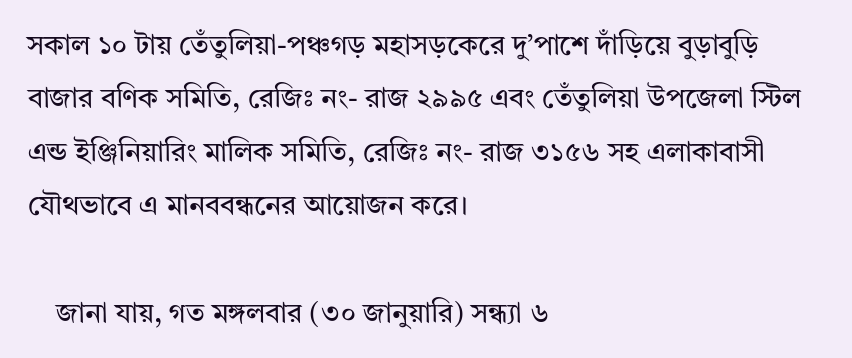সকাল ১০ টায় তেঁতুলিয়া-পঞ্চগড় মহাসড়কেরে দু’পাশে দাঁড়িয়ে বুড়াবুড়ি বাজার বণিক সমিতি, রেজিঃ নং- রাজ ২৯৯৫ এবং তেঁতুলিয়া উপজেলা স্টিল এন্ড ইঞ্জিনিয়ারিং মালিক সমিতি, রেজিঃ নং- রাজ ৩১৫৬ সহ এলাকাবাসী যৌথভাবে এ মানববন্ধনের আয়োজন করে।

    জানা যায়, গত মঙ্গলবার (৩০ জানুয়ারি) সন্ধ্যা ৬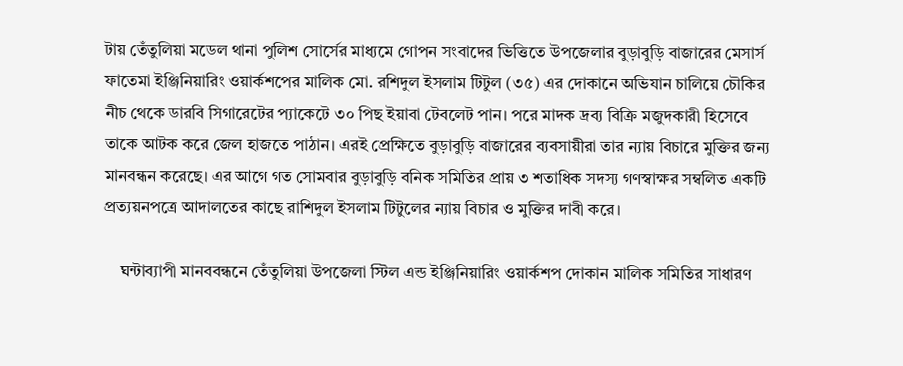টায় তেঁতুলিয়া মডেল থানা পুলিশ সোর্সের মাধ্যমে গোপন সংবাদের ভিত্তিতে উপজেলার বুড়াবুড়ি বাজারের মেসার্স ফাতেমা ইঞ্জিনিয়ারিং ওয়ার্কশপের মালিক মো. রশিদুল ইসলাম টিটুল (৩৫) এর দোকানে অভিযান চালিয়ে চৌকির নীচ থেকে ডারবি সিগারেটের প্যাকেটে ৩০ পিছ ইয়াবা টেবলেট পান। পরে মাদক দ্রব্য বিক্রি মজুদকারী হিসেবে তাকে আটক করে জেল হাজতে পাঠান। এরই প্রেক্ষিতে বুড়াবুড়ি বাজারের ব্যবসায়ীরা তার ন্যায় বিচারে মুক্তির জন্য মানবন্ধন করেছে। এর আগে গত সোমবার বুড়াবুড়ি বনিক সমিতির প্রায় ৩ শতাধিক সদস্য গণস্বাক্ষর সম্বলিত একটি প্রত্যয়নপত্রে আদালতের কাছে রাশিদুল ইসলাম টিটুলের ন্যায় বিচার ও মুক্তির দাবী করে।

    ঘন্টাব্যাপী মানববন্ধনে তেঁতুলিয়া উপজেলা স্টিল এন্ড ইঞ্জিনিয়ারিং ওয়ার্কশপ দোকান মালিক সমিতির সাধারণ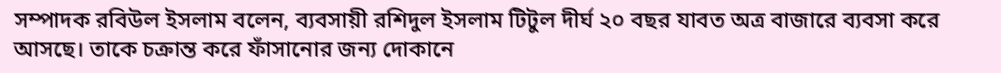সম্পাদক রবিউল ইসলাম বলেন, ব্যবসায়ী রশিদুল ইসলাম টিটুল দীর্ঘ ২০ বছর যাবত অত্র বাজারে ব্যবসা করে আসছে। তাকে চক্রান্ত করে ফাঁসানোর জন্য দোকানে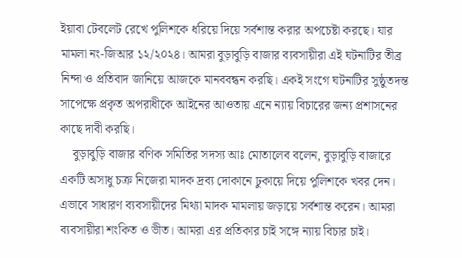ইয়াবা টেবলেট রেখে পুলিশকে ধরিয়ে দিয়ে সর্বশান্ত করার অপচেষ্টা করছে। যার মামলা নং-জিআর ১২/২০২৪। আমরা বুড়াবুড়ি বাজার ব্যবসায়ীরা এই ঘটনাটির তীব্র নিন্দা ও প্রতিবাদ জানিয়ে আজকে মানববন্ধন করছি। একই সংগে ঘটনাটির সুষ্ঠুতদন্ত সাপেক্ষে প্রকৃত অপরাধীকে আইনের আওতায় এনে ন্যায় বিচারের জন্য প্রশাসনের কাছে দাবী করছি।
    বুড়াবুড়ি বাজার বণিক সমিতির সদস্য আঃ মোতালেব বলেন, বুড়াবুড়ি বাজারে একটি অসাধু চক্র নিজেরা মাদক দ্রব্য দোকানে ঢুকায়ে দিয়ে পুলিশকে খবর দেন। এভাবে সাধারণ ব্যবসায়ীদের মিথ্যা মাদক মামলায় জড়ায়ে সর্বশান্ত করেন। আমরা ব্যবসায়ীরা শংকিত ও ভীত। আমরা এর প্রতিকার চাই সঙ্গে ন্যায় বিচার চাই।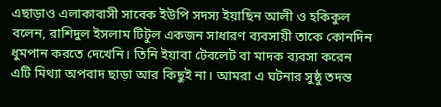এছাড়াও এলাকাবাসী সাবেক ইউপি সদস্য ইয়াছিন আলী ও হকিকুল বলেন, রাশিদুল ইসলাম টিটুল একজন সাধারণ ব্যবসায়ী তাকে কোনদিন ধুমপান করতে দেখেনি। তিনি ইয়াবা টেবলেট বা মাদক ব্যবসা করেন এটি মিথ্যা অপবাদ ছাড়া আর কিছুই না। আমরা এ ঘটনার সুষ্ঠু তদন্ত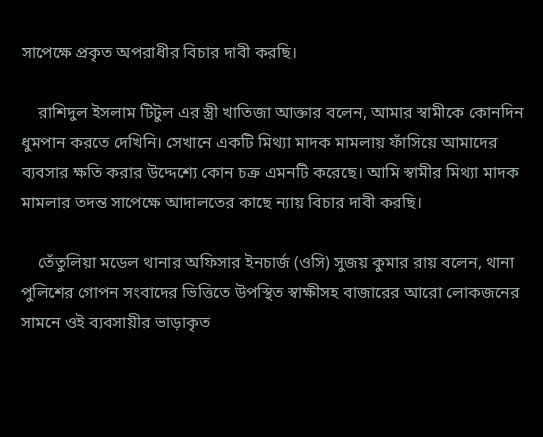সাপেক্ষে প্রকৃত অপরাধীর বিচার দাবী করছি।

    রাশিদুল ইসলাম টিটুল এর স্ত্রী খাতিজা আক্তার বলেন, আমার স্বামীকে কোনদিন ধুমপান করতে দেখিনি। সেখানে একটি মিথ্যা মাদক মামলায় ফাঁসিয়ে আমাদের ব্যবসার ক্ষতি করার উদ্দেশ্যে কোন চক্র এমনটি করেছে। আমি স্বামীর মিথ্যা মাদক মামলার তদন্ত সাপেক্ষে আদালতের কাছে ন্যায় বিচার দাবী করছি।

    তেঁতুলিয়া মডেল থানার অফিসার ইনচার্জ (ওসি) সুজয় কুমার রায় বলেন, থানা পুলিশের গোপন সংবাদের ভিত্তিতে উপস্থিত স্বাক্ষীসহ বাজারের আরো লোকজনের সামনে ওই ব্যবসায়ীর ভাড়াকৃত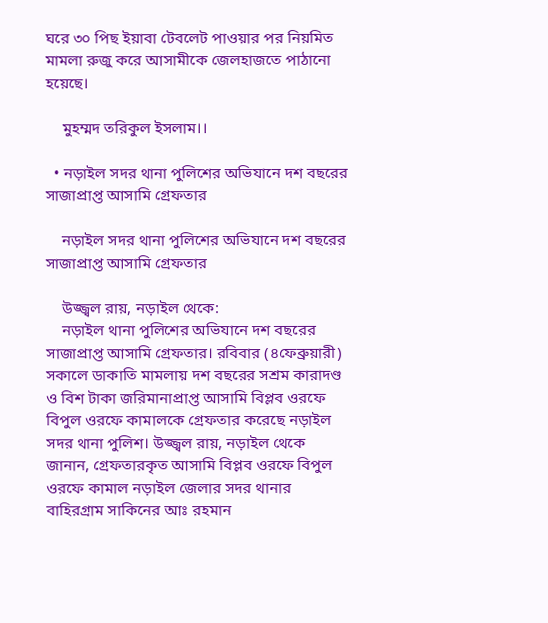ঘরে ৩০ পিছ ইয়াবা টেবলেট পাওয়ার পর নিয়মিত মামলা রুজু করে আসামীকে জেলহাজতে পাঠানো হয়েছে।

    মুহম্মদ তরিকুল ইসলাম।।

  • নড়াইল সদর থানা পুলিশের অভিযানে দশ বছরের সাজাপ্রাপ্ত আসামি গ্রেফতার

    নড়াইল সদর থানা পুলিশের অভিযানে দশ বছরের সাজাপ্রাপ্ত আসামি গ্রেফতার

    উজ্জ্বল রায়, নড়াইল থেকে:
    নড়াইল থানা পুলিশের অভিযানে দশ বছরের সাজাপ্রাপ্ত আসামি গ্রেফতার। রবিবার (৪ফেব্রুয়ারী) সকালে ডাকাতি মামলায় দশ বছরের সশ্রম কারাদণ্ড ও বিশ টাকা জরিমানাপ্রাপ্ত আসামি বিপ্লব ওরফে বিপুল ওরফে কামালকে গ্রেফতার করেছে নড়াইল সদর থানা পুলিশ। উজ্জ্বল রায়, নড়াইল থেকে জানান, গ্রেফতারকৃত আসামি বিপ্লব ওরফে বিপুল ওরফে কামাল নড়াইল জেলার সদর থানার বাহিরগ্রাম সাকিনের আঃ রহমান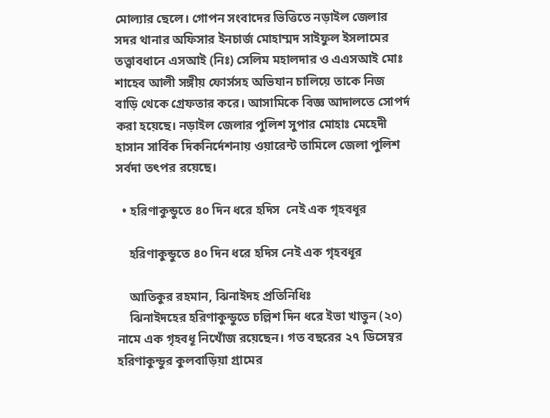মোল্যার ছেলে। গোপন সংবাদের ভিত্তিতে নড়াইল জেলার সদর থানার অফিসার ইনচার্জ মোহাম্মদ সাইফুল ইসলামের তত্ত্বাবধানে এসআই (নিঃ) সেলিম মহালদার ও এএসআই মোঃ শাহেব আলী সঙ্গীয় ফোর্সসহ অভিযান চালিয়ে তাকে নিজ বাড়ি থেকে গ্রেফতার করে। আসামিকে বিজ্ঞ আদালতে সোপর্দ করা হয়েছে। নড়াইল জেলার পুলিশ সুপার মোহাঃ মেহেদী হাসান সার্বিক দিকনির্দেশনায় ওয়ারেন্ট তামিলে জেলা পুলিশ সর্বদা তৎপর রয়েছে।

  • হরিণাকুন্ডুতে ৪০ দিন ধরে হদিস  নেই এক গৃহবধূর

    হরিণাকুন্ডুতে ৪০ দিন ধরে হদিস নেই এক গৃহবধূর

    আতিকুর রহমান, ঝিনাইদহ প্রতিনিধিঃ
    ঝিনাইদহের হরিণাকুন্ডুতে চল্লিশ দিন ধরে ইভা খাতুন (২০) নামে এক গৃহবধূ নিখোঁজ রয়েছেন। গত বছরের ২৭ ডিসেম্বর হরিণাকুন্ডুর কুলবাড়িয়া গ্রামের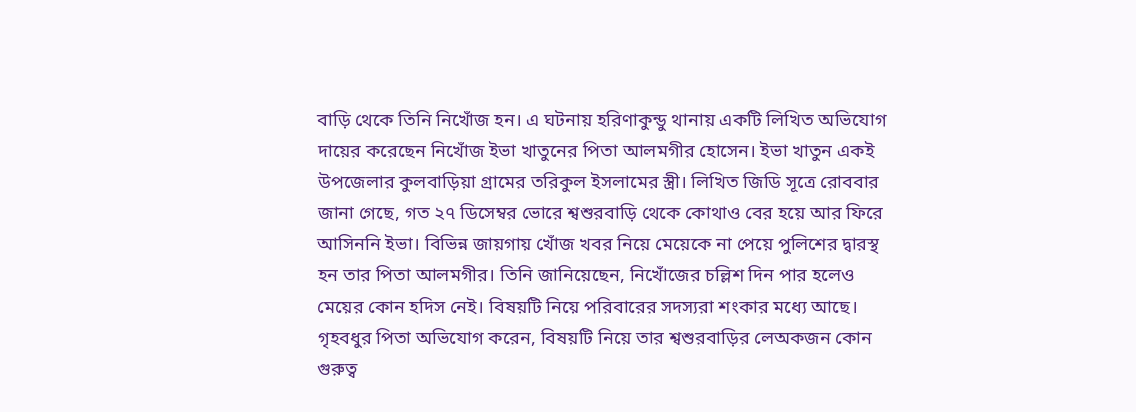বাড়ি থেকে তিনি নিখোঁজ হন। এ ঘটনায় হরিণাকুন্ডু থানায় একটি লিখিত অভিযোগ দায়ের করেছেন নিখোঁজ ইভা খাতুনের পিতা আলমগীর হোসেন। ইভা খাতুন একই উপজেলার কুলবাড়িয়া গ্রামের তরিকুল ইসলামের স্ত্রী। লিখিত জিডি সূত্রে রোববার জানা গেছে, গত ২৭ ডিসেম্বর ভোরে শ্বশুরবাড়ি থেকে কোথাও বের হয়ে আর ফিরে আসিননি ইভা। বিভিন্ন জায়গায় খোঁজ খবর নিয়ে মেয়েকে না পেয়ে পুলিশের দ্বারস্থ হন তার পিতা আলমগীর। তিনি জানিয়েছেন, নিখোঁজের চল্লিশ দিন পার হলেও মেয়ের কোন হদিস নেই। বিষয়টি নিয়ে পরিবারের সদস্যরা শংকার মধ্যে আছে। গৃহবধুর পিতা অভিযোগ করেন, বিষয়টি নিয়ে তার শ্বশুরবাড়ির লেঅকজন কোন গুরুত্ব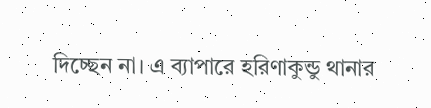দিচ্ছেন না। এ ব্যাপারে হরিণাকুন্ডু থানার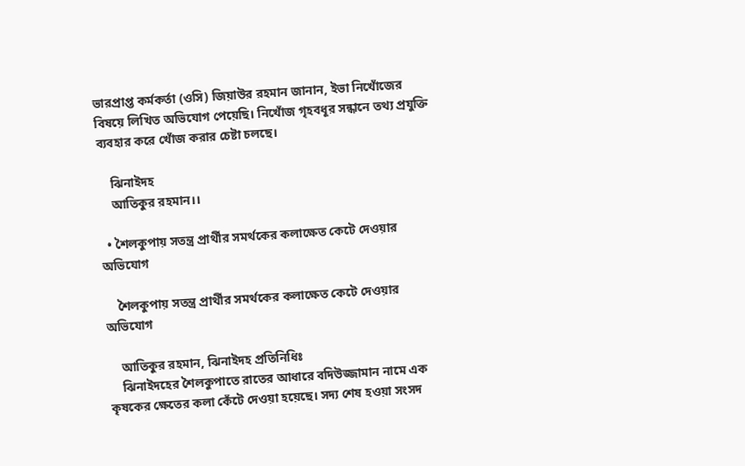ভারপ্রাপ্ত কর্মকর্তা (ওসি) জিয়াউর রহমান জানান, ইভা নিখোঁজের বিষয়ে লিখিত অভিযোগ পেয়েছি। নিখোঁজ গৃহবধূর সন্ধানে তথ্য প্রযুক্তি ব্যবহার করে খোঁজ করার চেষ্টা চলছে।

    ঝিনাইদহ
    আতিকুর রহমান।।

  • শৈলকুপায় সতন্ত্র প্রার্থীর সমর্থকের কলাক্ষেত কেটে দেওয়ার অভিযোগ

    শৈলকুপায় সতন্ত্র প্রার্থীর সমর্থকের কলাক্ষেত কেটে দেওয়ার অভিযোগ

    আতিকুর রহমান, ঝিনাইদহ প্রতিনিধিঃ
    ঝিনাইদহের শৈলকুপাতে রাতের আধারে বদিউজ্জামান নামে এক কৃষকের ক্ষেতের কলা কেঁটে দেওয়া হয়েছে। সদ্য শেষ হওয়া সংসদ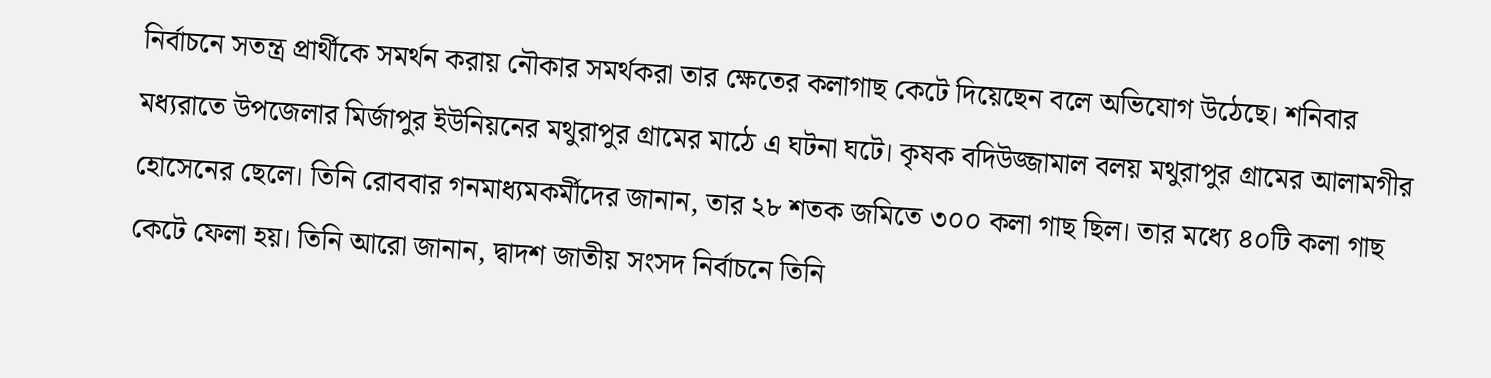নির্বাচনে সতন্ত্র প্রার্থীকে সমর্থন করায় নৌকার সমর্থকরা তার ক্ষেতের কলাগাছ কেটে দিয়েছেন বলে অভিযোগ উঠেছে। শনিবার মধ্যরাতে উপজেলার মির্জাপুর ইউনিয়নের মথুরাপুর গ্রামের মাঠে এ ঘটনা ঘটে। কৃষক বদিউজ্জামাল বলয় মথুরাপুর গ্রামের আলামগীর হোসেনের ছেলে। তিনি রোববার গনমাধ্যমকর্মীদের জানান, তার ২৮ শতক জমিতে ৩০০ কলা গাছ ছিল। তার মধ্যে ৪০টি কলা গাছ কেটে ফেলা হয়। তিনি আরো জানান, দ্বাদশ জাতীয় সংসদ নির্বাচনে তিনি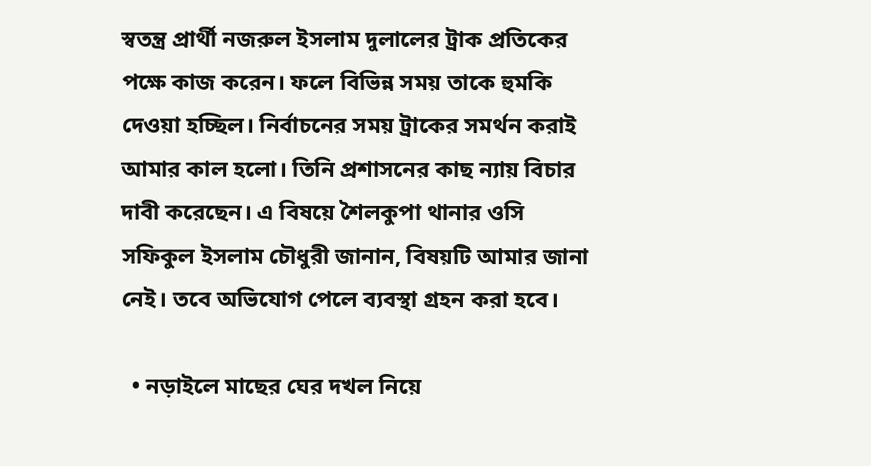স্বতন্ত্র প্রার্থী নজরুল ইসলাম দুলালের ট্রাক প্রতিকের পক্ষে কাজ করেন। ফলে বিভিন্ন সময় তাকে হুমকি দেওয়া হচ্ছিল। নির্বাচনের সময় ট্রাকের সমর্থন করাই আমার কাল হলো। তিনি প্রশাসনের কাছ ন্যায় বিচার দাবী করেছেন। এ বিষয়ে শৈলকুপা থানার ওসি সফিকুল ইসলাম চৌধুরী জানান, বিষয়টি আমার জানা নেই। তবে অভিযোগ পেলে ব্যবস্থা গ্রহন করা হবে।

  • নড়াইলে মাছের ঘের দখল নিয়ে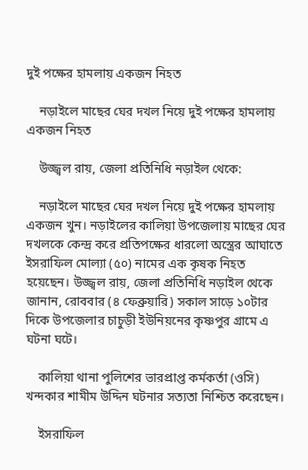দুই পক্ষের হামলায় একজন নিহত

    নড়াইলে মাছের ঘের দখল নিয়ে দুই পক্ষের হামলায় একজন নিহত

    উজ্জ্বল রায়, জেলা প্রতিনিধি নড়াইল থেকে:

    নড়াইলে মাছের ঘের দখল নিয়ে দুই পক্ষের হামলায় একজন খুন। নড়াইলের কালিয়া উপজেলায় মাছের ঘের দখলকে কেন্দ্র করে প্রতিপক্ষের ধারলো অস্ত্রের আঘাতে ইসরাফিল মোল্যা (৫০) নামের এক কৃষক নিহত হয়েছেন। উজ্জ্বল রায়, জেলা প্রতিনিধি নড়াইল থেকে জানান, রোববার (৪ ফেব্রুয়ারি) সকাল সাড়ে ১০টার দিকে উপজেলার চাচুড়ী ইউনিয়নের কৃষ্ণপুর গ্রামে এ ঘটনা ঘটে।

    কালিয়া থানা পুলিশের ভারপ্রাপ্ত কর্মকর্তা (ওসি) খন্দকার শামীম উদ্দিন ঘটনার সত্যতা নিশ্চিত করেছেন।

    ইসরাফিল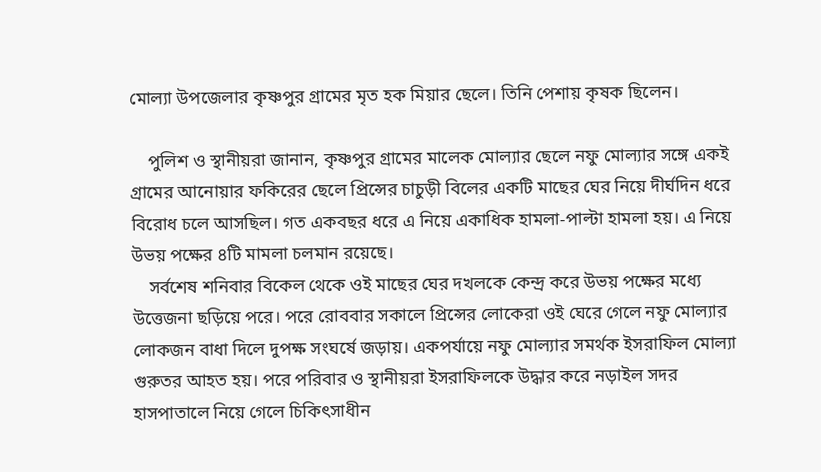মোল্যা উপজেলার কৃষ্ণপুর গ্রামের মৃত হক মিয়ার ছেলে। তিনি পেশায় কৃষক ছিলেন।

    পুলিশ ও স্থানীয়রা জানান, কৃষ্ণপুর গ্রামের মালেক মোল্যার ছেলে নফু মোল্যার সঙ্গে একই গ্রামের আনোয়ার ফকিরের ছেলে প্রিন্সের চাচুড়ী বিলের একটি মাছের ঘের নিয়ে দীর্ঘদিন ধরে বিরোধ চলে আসছিল। গত একবছর ধরে এ নিয়ে একাধিক হামলা-পাল্টা হামলা হয়। এ নিয়ে উভয় পক্ষের ৪টি মামলা চলমান রয়েছে।
    সর্বশেষ শনিবার বিকেল থেকে ওই মাছের ঘের দখলকে কেন্দ্র করে উভয় পক্ষের মধ্যে উত্তেজনা ছড়িয়ে পরে। পরে রোববার সকালে প্রিন্সের লোকেরা ওই ঘেরে গেলে নফু মোল্যার লোকজন বাধা দিলে দুপক্ষ সংঘর্ষে জড়ায়। একপর্যায়ে নফু মোল্যার সমর্থক ইসরাফিল মোল্যা গুরুতর আহত হয়। পরে পরিবার ও স্থানীয়রা ইসরাফিলকে উদ্ধার করে নড়াইল সদর হাসপাতালে নিয়ে গেলে চিকিৎসাধীন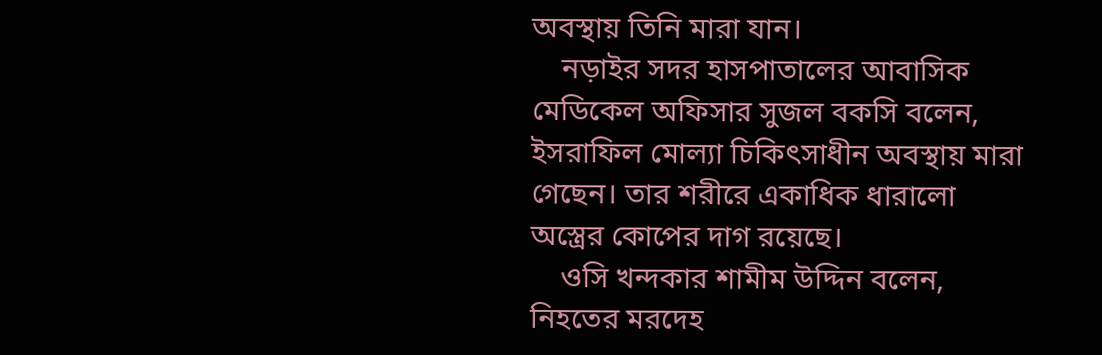অবস্থায় তিনি মারা যান।
    নড়াইর সদর হাসপাতালের আবাসিক মেডিকেল অফিসার সুজল বকসি বলেন, ইসরাফিল মোল্যা চিকিৎসাধীন অবস্থায় মারা গেছেন। তার শরীরে একাধিক ধারালো অস্ত্রের কোপের দাগ রয়েছে।
    ওসি খন্দকার শামীম উদ্দিন বলেন, নিহতের মরদেহ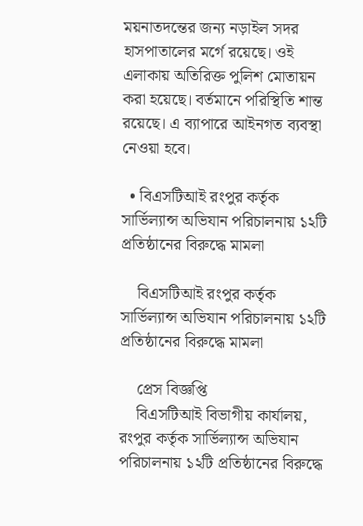ময়নাতদন্তের জন্য নড়াইল সদর হাসপাতালের মর্গে রয়েছে। ওই এলাকায় অতিরিক্ত পুলিশ মোতায়ন করা হয়েছে। বর্তমানে পরিস্থিতি শান্ত রয়েছে। এ ব্যাপারে আইনগত ব্যবস্থা নেওয়া হবে।

  • বিএসটিআই রংপুর কর্তৃক সার্ভিল্যান্স অভিযান পরিচালনায় ১২টি প্রতিষ্ঠানের বিরুদ্ধে মামলা

    বিএসটিআই রংপুর কর্তৃক সার্ভিল্যান্স অভিযান পরিচালনায় ১২টি প্রতিষ্ঠানের বিরুদ্ধে মামলা

    প্রেস বিজ্ঞপ্তি
    বিএসটিআই বিভাগীয় কার্যালয়, রংপুর কর্তৃক সার্ভিল্যান্স অভিযান পরিচালনায় ১২টি প্রতিষ্ঠানের বিরুদ্ধে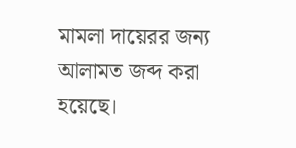মামলা দায়েরর জন্য আলামত জব্দ করা হয়েছে।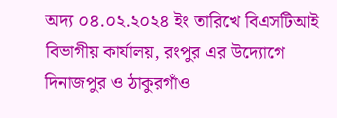অদ্য ০৪.০২.২০২৪ ইং তারিখে বিএসটিআই বিভাগীয় কার্যালয়, রংপুর এর উদ্যোগে দিনাজপুর ও ঠাকুরগাঁও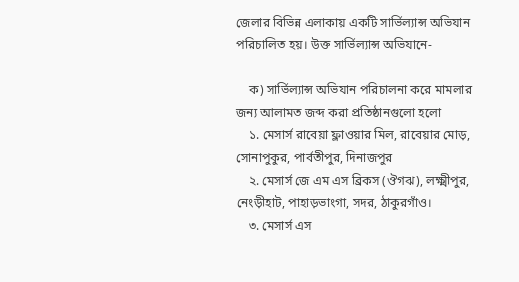জেলার বিভিন্ন এলাকায় একটি সার্ভিল্যান্স অভিযান পরিচালিত হয়। উক্ত সার্ভিল্যান্স অভিযানে-

    ক) সার্ভিল্যান্স অভিযান পরিচালনা করে মামলার জন্য আলামত জব্দ করা প্রতিষ্ঠানগুলো হলো
    ১. মেসার্স রাবেয়া ফ্লাওয়ার মিল, রাবেয়ার মোড়, সোনাপুকুর, পার্বতীপুর, দিনাজপুর
    ২. মেসার্স জে এম এস ব্রিকস (ঔগঝ), লক্ষ্মীপুর, নেংড়ীহাট, পাহাড়ভাংগা, সদর, ঠাকুরগাঁও।
    ৩. মেসার্স এস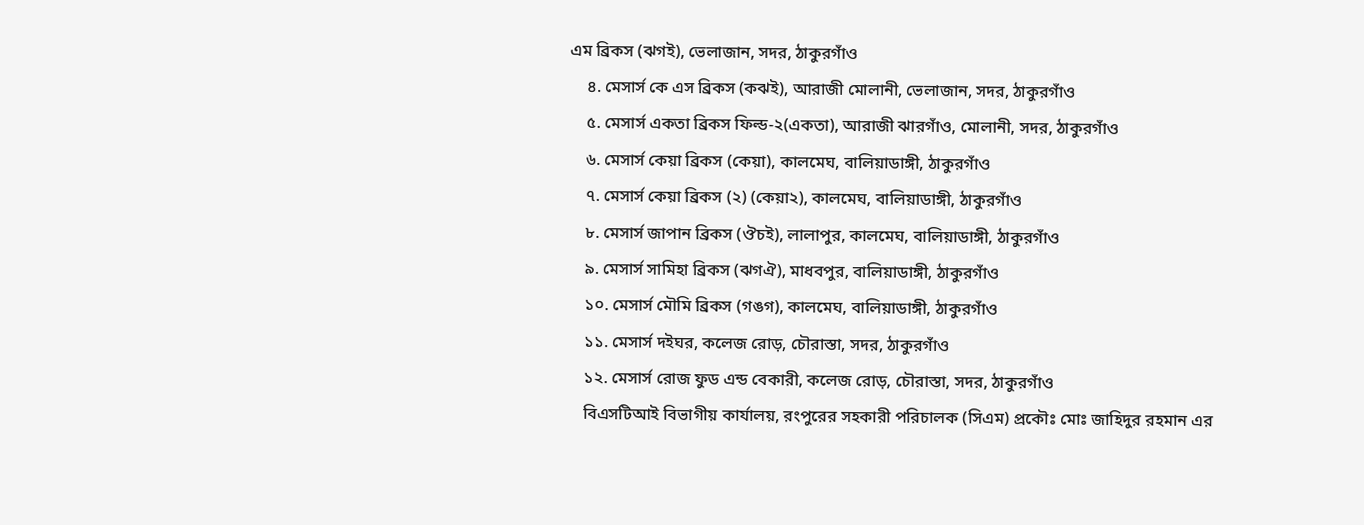এম ব্রিকস (ঝগই), ভেলাজান, সদর, ঠাকুরগাঁও
    ৪. মেসার্স কে এস ব্রিকস (কঝই), আরাজী মোলানী, ভেলাজান, সদর, ঠাকুরগাঁও
    ৫. মেসার্স একতা ব্রিকস ফিল্ড-২(একতা), আরাজী ঝারগাঁও, মোলানী, সদর, ঠাকুরগাঁও
    ৬. মেসার্স কেয়া ব্রিকস (কেয়া), কালমেঘ, বালিয়াডাঙ্গী, ঠাকুরগাঁও
    ৭. মেসার্স কেয়া ব্রিকস (২) (কেয়া২), কালমেঘ, বালিয়াডাঙ্গী, ঠাকুরগাঁও
    ৮. মেসার্স জাপান ব্রিকস (ঔচই), লালাপুর, কালমেঘ, বালিয়াডাঙ্গী, ঠাকুরগাঁও
    ৯. মেসার্স সামিহা ব্রিকস (ঝগঐ), মাধবপুর, বালিয়াডাঙ্গী, ঠাকুরগাঁও
    ১০. মেসার্স মৌমি ব্রিকস (গঙগ), কালমেঘ, বালিয়াডাঙ্গী, ঠাকুরগাঁও
    ১১. মেসার্স দইঘর, কলেজ রোড়, চৌরাস্তা, সদর, ঠাকুরগাঁও
    ১২. মেসার্স রোজ ফুড এন্ড বেকারী, কলেজ রোড়, চৌরাস্তা, সদর, ঠাকুরগাঁও
    বিএসটিআই বিভাগীয় কার্যালয়, রংপুরের সহকারী পরিচালক (সিএম) প্রকৌঃ মোঃ জাহিদুর রহমান এর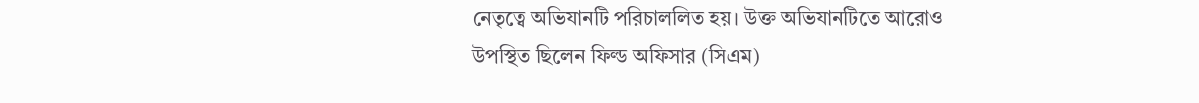নেতৃত্বে অভিযানটি পরিচাললিত হয়। উক্ত অভিযানটিতে আরোও উপস্থিত ছিলেন ফিল্ড অফিসার (সিএম)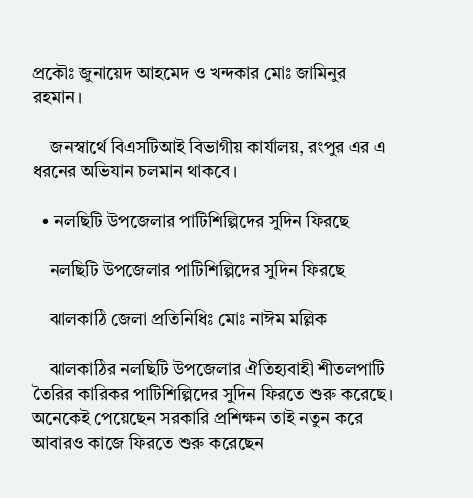প্রকৌঃ জুনায়েদ আহমেদ ও খন্দকার মোঃ জামিনুর রহমান।

    জনস্বার্থে বিএসটিআই বিভাগীয় কার্যালয়, রংপুর এর এ ধরনের অভিযান চলমান থাকবে।

  • নলছিটি উপজেলার পাটিশিল্পিদের সুদিন ফিরছে

    নলছিটি উপজেলার পাটিশিল্পিদের সুদিন ফিরছে

    ঝালকাঠি জেলা প্রতিনিধিঃ মোঃ নাঈম মল্লিক

    ঝালকাঠির নলছিটি উপজেলার ঐতিহ্যবাহী শীতলপাটি তৈরির কারিকর পাটিশিল্পিদের সুদিন ফিরতে শুরু করেছে। অনেকেই পেয়েছেন সরকারি প্রশিক্ষন তাই নতুন করে আবারও কাজে ফিরতে শুরু করেছেন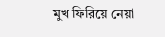মুখ ফিরিয়ে নেয়া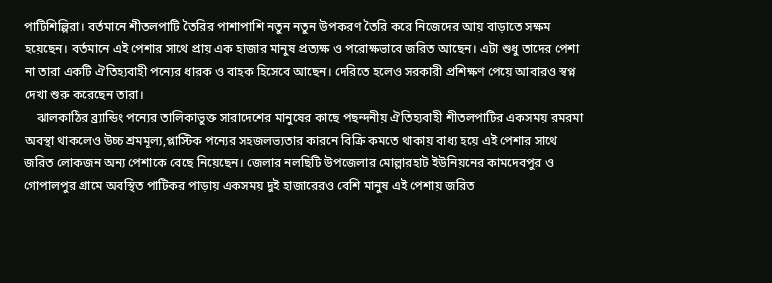পাটিশিল্পিরা। বর্তমানে শীতলপাটি তৈরির পাশাপাশি নতুন নতুন উপকরণ তৈরি করে নিজেদের আয় বাড়াতে সক্ষম হয়েছেন। বর্তমানে এই পেশার সাথে প্রায় এক হাজার মানুষ প্রত্যক্ষ ও পরোক্ষভাবে জরিত আছেন। এটা শুধু তাদের পেশা না তারা একটি ঐতিহ্যবাহী পন্যের ধারক ও বাহক হিসেবে আছেন। দেরিতে হলেও সরকারী প্রশিক্ষণ পেয়ে আবারও স্বপ্ন দেখা শুরু করেছেন তারা।
    ঝালকাঠির ব্র্যান্ডিং পন্যের তালিকাভুক্ত সারাদেশের মানুষের কাছে পছন্দনীয় ঐতিহ্যবাহী শীতলপাটির একসময় রমরমা অবস্থা থাকলেও উচ্চ শ্রমমূল্য,প্লাস্টিক পন্যের সহজলভ্যতার কারনে বিক্রি কমতে থাকায় বাধ্য হয়ে এই পেশার সাথে জরিত লোকজন অন্য পেশাকে বেছে নিয়েছেন। জেলার নলছিটি উপজেলার মোল্লারহাট ইউনিয়নের কামদেবপুর ও গোপালপুর গ্রামে অবস্থিত পাটিকর পাড়ায় একসময় দুই হাজারেরও বেশি মানুষ এই পেশায় জরিত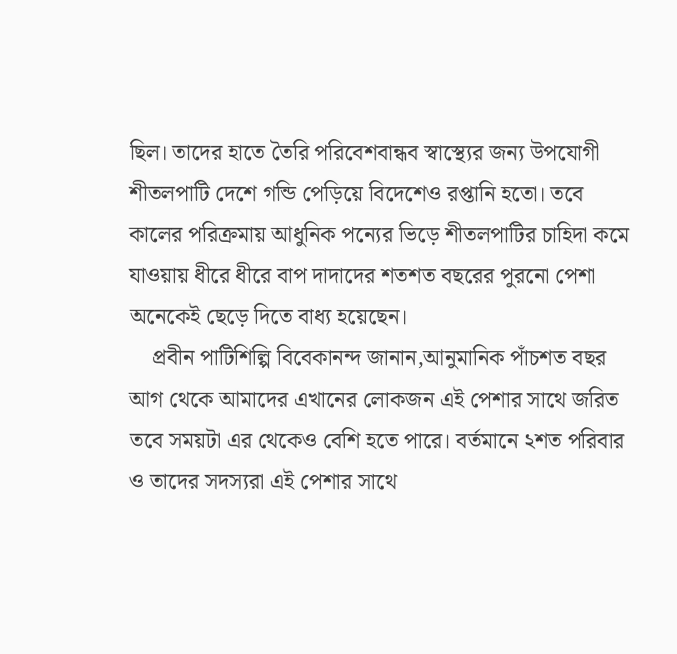ছিল। তাদের হাতে তৈরি পরিবেশবান্ধব স্বাস্থ্যের জন্য উপযোগী শীতলপাটি দেশে গন্ডি পেড়িয়ে বিদেশেও রপ্তানি হতো। তবে কালের পরিক্রমায় আধুনিক পন্যের ভিড়ে শীতলপাটির চাহিদা কমে যাওয়ায় ধীরে ধীরে বাপ দাদাদের শতশত বছরের পুরনো পেশা অনেকেই ছেড়ে দিতে বাধ্য হয়েছেন।
    প্রবীন পাটিশিল্পি বিবেকানন্দ জানান,আনুমানিক পাঁচশত বছর আগ থেকে আমাদের এখানের লোকজন এই পেশার সাথে জরিত তবে সময়টা এর থেকেও বেশি হতে পারে। বর্তমানে ২শত পরিবার ও তাদের সদস্যরা এই পেশার সাথে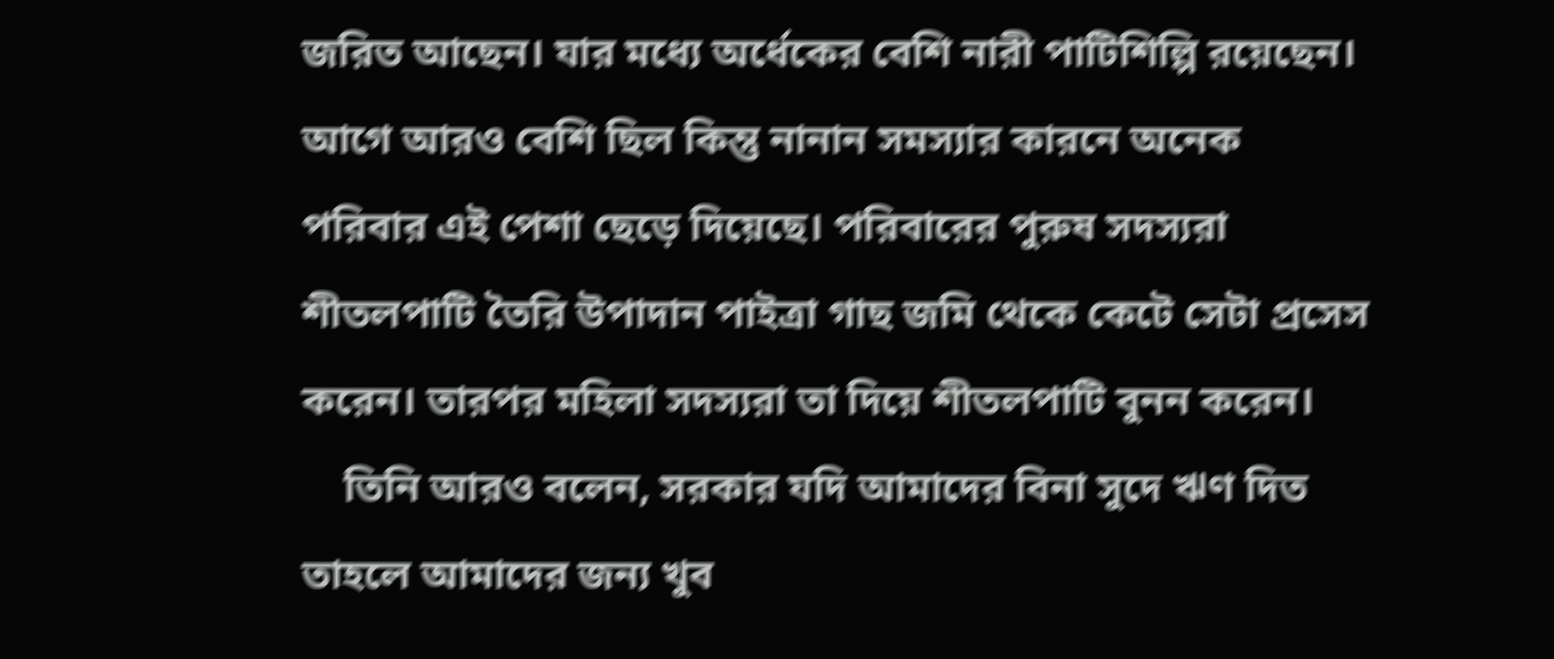জরিত আছেন। যার মধ্যে অর্ধেকের বেশি নারী পাটিশিল্পি রয়েছেন। আগে আরও বেশি ছিল কিন্তু নানান সমস্যার কারনে অনেক পরিবার এই পেশা ছেড়ে দিয়েছে। পরিবারের পুরুষ সদস্যরা শীতলপাটি তৈরি উপাদান পাইত্রা গাছ জমি থেকে কেটে সেটা প্রসেস করেন। তারপর মহিলা সদস্যরা তা দিয়ে শীতলপাটি বুনন করেন।
    তিনি আরও বলেন, সরকার যদি আমাদের বিনা সুদে ঋণ দিত তাহলে আমাদের জন্য খুব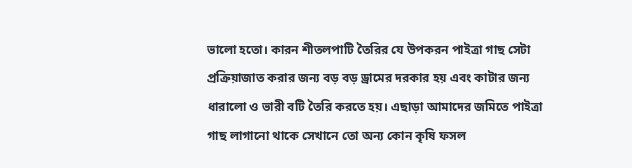ভালো হতো। কারন শীতলপাটি তৈরির যে উপকরন পাইত্রা গাছ সেটা প্রক্রিয়াজাত করার জন্য বড় বড় ড্রামের দরকার হয় এবং কাটার জন্য ধারালো ও ভারী বটি তৈরি করতে হয়। এছাড়া আমাদের জমিতে পাইত্রা গাছ লাগানো থাকে সেখানে তো অন্য কোন কৃষি ফসল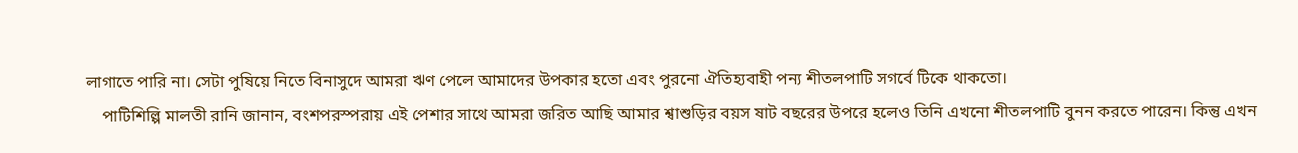লাগাতে পারি না। সেটা পুষিয়ে নিতে বিনাসুদে আমরা ঋণ পেলে আমাদের উপকার হতো এবং পুরনো ঐতিহ্যবাহী পন্য শীতলপাটি সগর্বে টিকে থাকতো।
    পাটিশিল্পি মালতী রানি জানান, বংশপরস্পরায় এই পেশার সাথে আমরা জরিত আছি আমার শ্বাশুড়ির বয়স ষাট বছরের উপরে হলেও তিনি এখনো শীতলপাটি বুনন করতে পারেন। কিন্তু এখন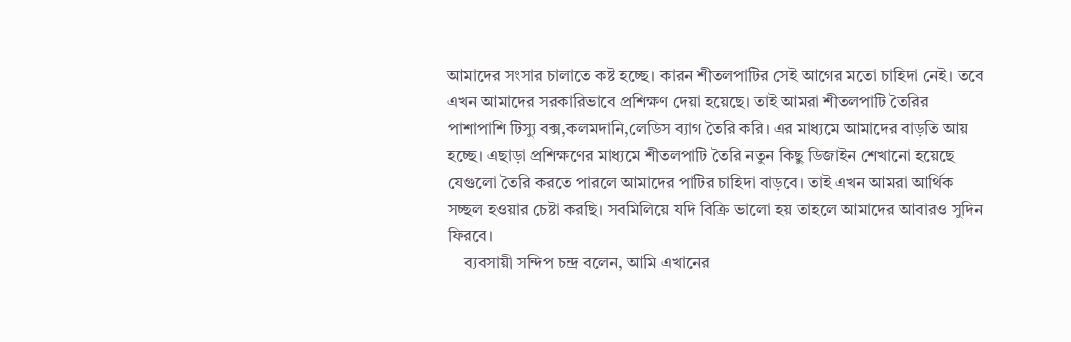আমাদের সংসার চালাতে কষ্ট হচ্ছে। কারন শীতলপাটির সেই আগের মতো চাহিদা নেই। তবে এখন আমাদের সরকারিভাবে প্রশিক্ষণ দেয়া হয়েছে। তাই আমরা শীতলপাটি তৈরির পাশাপাশি টিস্যু বক্স,কলমদানি,লেডিস ব্যাগ তৈরি করি। এর মাধ্যমে আমাদের বাড়তি আয় হচ্ছে। এছাড়া প্রশিক্ষণের মাধ্যমে শীতলপাটি তৈরি নতুন কিছু ডিজাইন শেখানো হয়েছে যেগুলো তৈরি করতে পারলে আমাদের পাটির চাহিদা বাড়বে। তাই এখন আমরা আর্থিক সচ্ছল হওয়ার চেষ্টা করছি। সবমিলিয়ে যদি বিক্রি ভালো হয় তাহলে আমাদের আবারও সুদিন ফিরবে।
    ব্যবসায়ী সন্দিপ চন্দ্র বলেন, আমি এখানের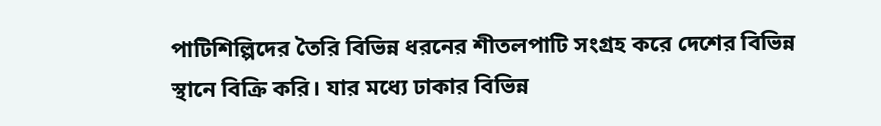পাটিশিল্পিদের তৈরি বিভিন্ন ধরনের শীতলপাটি সংগ্রহ করে দেশের বিভিন্ন স্থানে বিক্রি করি। যার মধ্যে ঢাকার বিভিন্ন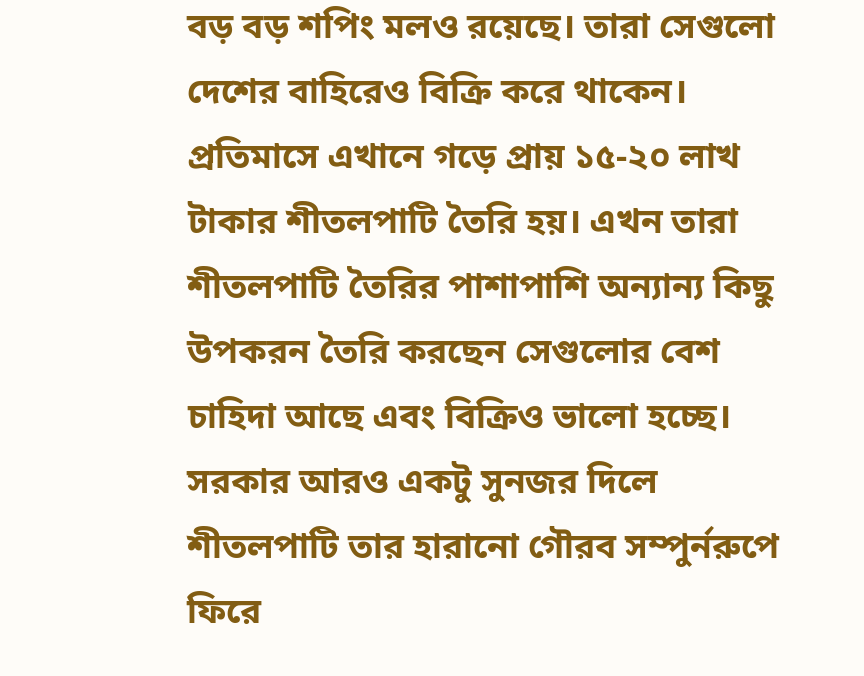বড় বড় শপিং মলও রয়েছে। তারা সেগুলো দেশের বাহিরেও বিক্রি করে থাকেন। প্রতিমাসে এখানে গড়ে প্রায় ১৫-২০ লাখ টাকার শীতলপাটি তৈরি হয়। এখন তারা শীতলপাটি তৈরির পাশাপাশি অন্যান্য কিছু উপকরন তৈরি করছেন সেগুলোর বেশ চাহিদা আছে এবং বিক্রিও ভালো হচ্ছে। সরকার আরও একটু সুনজর দিলে শীতলপাটি তার হারানো গৌরব সম্পুর্নরুপে ফিরে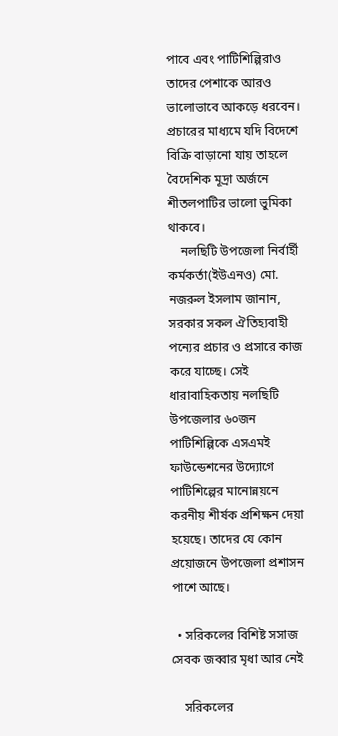পাবে এবং পাটিশিল্পিরাও তাদের পেশাকে আরও ভালোভাবে আকড়ে ধরবেন। প্রচারের মাধ্যমে যদি বিদেশে বিক্রি বাড়ানো যায় তাহলে বৈদেশিক মূদ্রা অর্জনে শীতলপাটির ভালো ভুমিকা থাকবে।
    নলছিটি উপজেলা নির্বার্হী কর্মকর্তা(ইউএনও) মো. নজরুল ইসলাম জানান, সরকার সকল ঐতিহ্যবাহী পন্যের প্রচার ও প্রসারে কাজ করে যাচ্ছে। সেই ধারাবাহিকতায় নলছিটি উপজেলার ৬০জন পাটিশিল্পিকে এসএমই ফাউন্ডেশনের উদ্যোগে পাটিশিল্পের মানোন্নয়নে করনীয় শীর্ষক প্রশিক্ষন দেয়া হয়েছে। তাদের যে কোন প্রয়োজনে উপজেলা প্রশাসন পাশে আছে।

  • সরিকলের বিশিষ্ট সসাজ সেবক জব্বার মৃধা আর নেই

    সরিকলের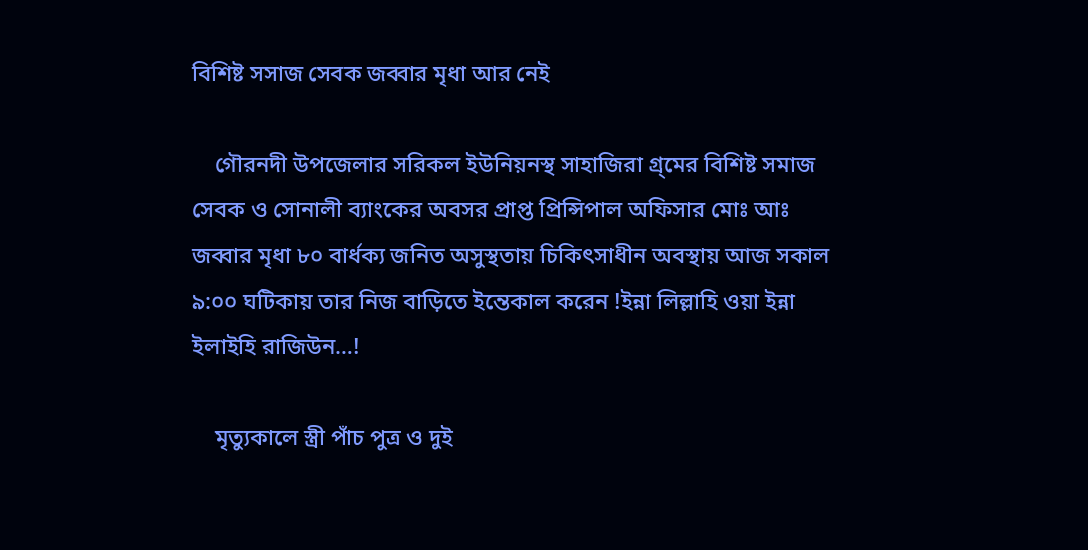বিশিষ্ট সসাজ সেবক জব্বার মৃধা আর নেই

    গৌরনদী উপজেলার সরিকল ইউনিয়নস্থ সাহাজিরা গ্র্মের বিশিষ্ট সমাজ সেবক ও সোনালী ব্যাংকের অবসর প্রাপ্ত প্রিন্সিপাল অফিসার মোঃ আঃ জব্বার মৃধা ৮০ বার্ধক্য জনিত অসুস্থতায় চিকিৎসাধীন অবস্থায় আজ সকাল ৯:০০ ঘটিকায় তার নিজ বাড়িতে ইন্তেকাল করেন !ইন্না লিল্লাহি ওয়া ইন্না ইলাইহি রাজিউন…!

    মৃত্যুকালে স্ত্রী পাঁচ পুত্র ও দুই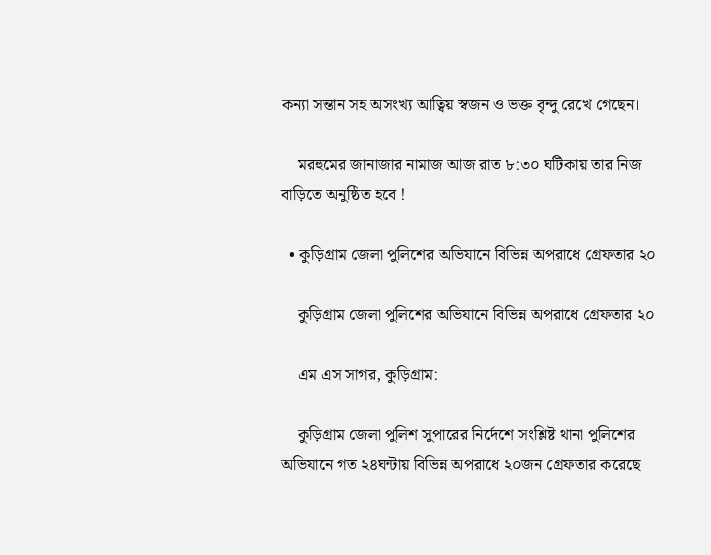কন্যা সন্তান সহ অসংখ্য আত্বিয় স্বজন ও ভক্ত বৃন্দু রেখে গেছেন।

    মরহুমের জানাজার নামাজ আজ রাত ৮:৩০ ঘটিকায় তার নিজ বাড়িতে অনুষ্ঠিত হবে !

  • কুড়িগ্রাম জেলা পুলিশের অভিযানে বিভিন্ন অপরাধে গ্রেফতার ২০

    কুড়িগ্রাম জেলা পুলিশের অভিযানে বিভিন্ন অপরাধে গ্রেফতার ২০

    এম এস সাগর, কুড়িগ্রাম:

    কুড়িগ্রাম জেলা পুলিশ সুপারের নির্দেশে সংশ্লিষ্ট থানা পুলিশের অভিযানে গত ২৪ঘন্টায় বিভিন্ন অপরাধে ২০জন গ্রেফতার করেছে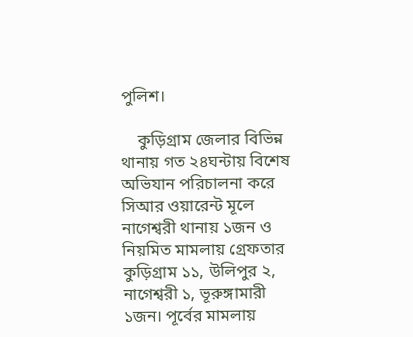পুলিশ।

    কুড়িগ্রাম জেলার বিভিন্ন থানায় গত ২৪ঘন্টায় বিশেষ অভিযান পরিচালনা করে সিআর ওয়ারেন্ট মূলে নাগেশ্বরী থানায় ১জন ও নিয়মিত মামলায় গ্রেফতার কুড়িগ্রাম ১১, উলিপুর ২, নাগেশ্বরী ১, ভূরুঙ্গামারী ১জন। পূর্বের মামলায়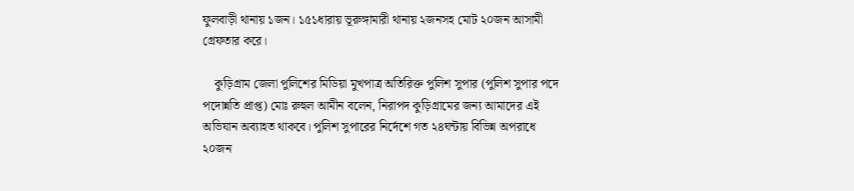ফুলবাড়ী থানায় ১জন। ১৫১ধারায় ভূরুঙ্গামারী থানায় ২জনসহ মোট ২০জন আসামী গ্রেফতার করে।

    কুড়িগ্রাম জেলা পুলিশের মিডিয়া মুখপাত্র অতিরিক্ত পুলিশ সুপার (পুলিশ সুপার পদে পদোন্নতি প্রাপ্ত) মোঃ রুহুল আমীন বলেন, নিরাপদ কুড়িগ্রামের জন্য আমাদের এই অভিযান অব্যাহত থাকবে। পুলিশ সুপারের নির্দেশে গত ২৪ঘন্টায় বিভিন্ন অপরাধে ২০জন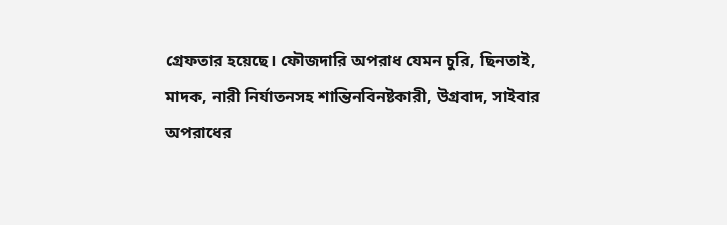গ্রেফতার হয়েছে। ফৌজদারি অপরাধ যেমন চুরি, ছিনতাই, মাদক, নারী নির্যাতনসহ শান্তিনবিনষ্টকারী, উগ্রবাদ, সাইবার অপরাধের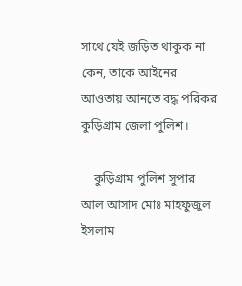সাথে যেই জড়িত থাকুক না কেন, তাকে আইনের আওতায় আনতে বদ্ধ পরিকর কুড়িগ্রাম জেলা পুলিশ।

    কুড়িগ্রাম পুলিশ সুপার আল আসাদ মোঃ মাহফুজুল ইসলাম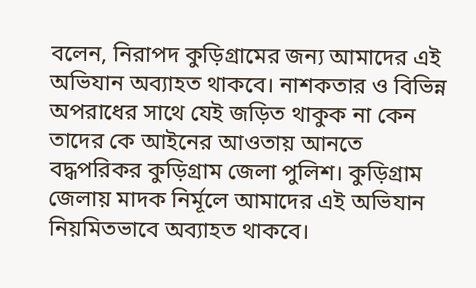বলেন, নিরাপদ কুড়িগ্রামের জন্য আমাদের এই অভিযান অব্যাহত থাকবে। নাশকতার ও বিভিন্ন অপরাধের সাথে যেই জড়িত থাকুক না কেন তাদের কে আইনের আওতায় আনতে বদ্ধপরিকর কুড়িগ্রাম জেলা পুলিশ। কুড়িগ্রাম জেলায় মাদক নির্মূলে আমাদের এই অভিযান নিয়মিতভাবে অব্যাহত থাকবে।